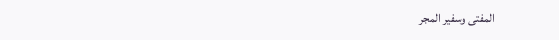المفتى وسفير المجر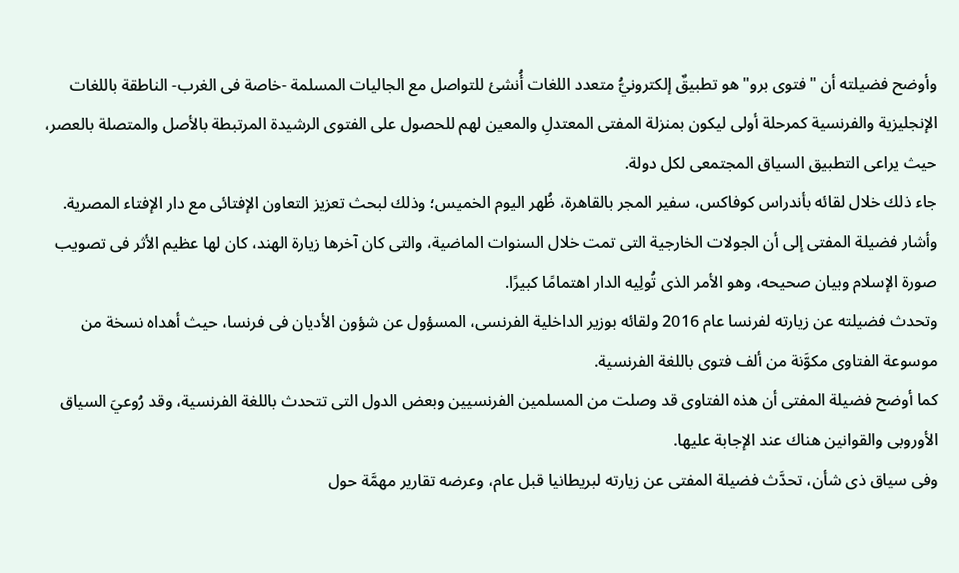وأوضح فضيلته أن "فتوى برو" هو تطبيقٌ إلكترونيُّ متعدد اللغات أُنشئ للتواصل مع الجاليات المسلمة -خاصة فى الغرب- الناطقة باللغات الإنجليزية والفرنسية كمرحلة أولى ليكون بمنزلة المفتى المعتدلِ والمعين لهم للحصول على الفتوى الرشيدة المرتبطة بالأصل والمتصلة بالعصر، حيث يراعى التطبيق السياق المجتمعى لكل دولة.
جاء ذلك خلال لقائه بأندراس كوفاكس، سفير المجر بالقاهرة، ظُهر اليوم الخميس؛ وذلك لبحث تعزيز التعاون الإفتائى مع دار الإفتاء المصرية.
وأشار فضيلة المفتى إلى أن الجولات الخارجية التى تمت خلال السنوات الماضية، والتى كان آخرها زيارة الهند، كان لها عظيم الأثر فى تصويب صورة الإسلام وبيان صحيحه، وهو الأمر الذى تُولِيه الدار اهتمامًا كبيرًا.
وتحدث فضيلته عن زيارته لفرنسا عام 2016 ولقائه بوزير الداخلية الفرنسى، المسؤول عن شؤون الأديان فى فرنسا، حيث أهداه نسخة من موسوعة الفتاوى مكوَّنة من ألف فتوى باللغة الفرنسية.
كما أوضح فضيلة المفتى أن هذه الفتاوى قد وصلت من المسلمين الفرنسيين وبعض الدول التى تتحدث باللغة الفرنسية، وقد رُوعيَ السياق الأوروبى والقوانين هناك عند الإجابة عليها.
وفى سياق ذى شأن، تحدَّث فضيلة المفتى عن زيارته لبريطانيا قبل عام، وعرضه تقارير مهمَّة حول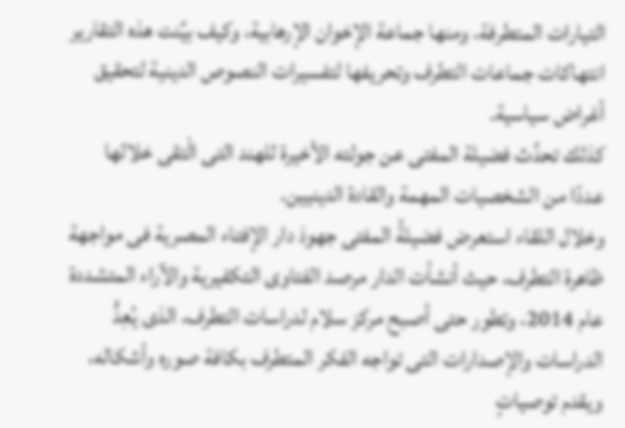التيارات المتطرفة، ومنها جماعة الإخوان الإرهابية، وكيف بيَّنت هذه التقارير انتهاكات جماعات التطرف وتحريفها لتفسيرات النصوص الدينية لتحقيق أغراض سياسية.
كذلك تحدَّث فضيلة المفتى عن جولته الأخيرة للهند التى الْتقى خلالها عددًا من الشخصيات المهمة والقادة الدينيين.
وخلال اللقاء استعرض فضيلةُ المفتى جهودَ دار الإفتاء المصرية فى مواجهة ظاهرة التطرف، حيث أنشأت الدار مرصد الفتاوى التكفيرية والآراء المتشددة عام 2014، وتطور حتى أصبح مركز سلام لدراسات التطرف، الذى يُعِدُّ الدراسات والإصدارات التى تواجه الفكر المتطرف بكافة صوره وأشكاله، ويقدم توصياتٍ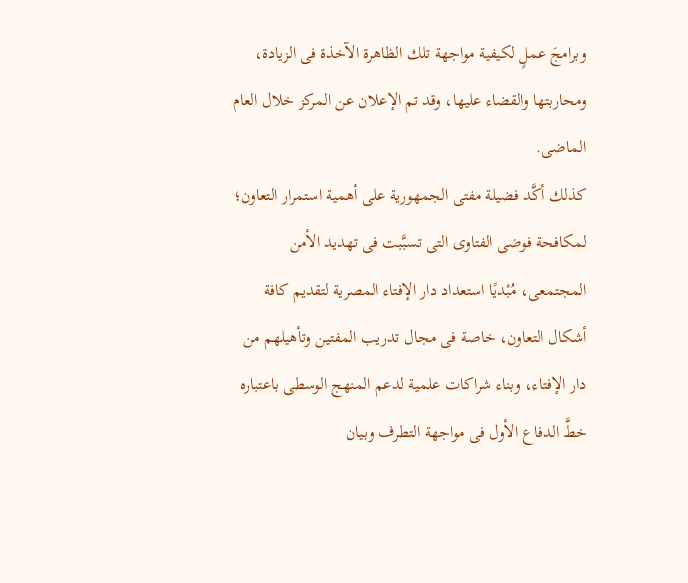وبرامجَ عملٍ لكيفية مواجهة تلك الظاهرة الآخذة فى الزيادة، ومحاربتها والقضاء عليها، وقد تم الإعلان عن المركز خلال العام الماضى.
كذلك أكَّد فضيلة مفتى الجمهورية على أهمية استمرار التعاون؛ لمكافحة فوضى الفتاوى التى تسبَّبت فى تهديد الأمن المجتمعى، مُبْديًا استعداد دار الإفتاء المصرية لتقديم كافة أشكال التعاون، خاصة فى مجال تدريب المفتين وتأهيلهم من دار الإفتاء، وبناء شراكات علمية لدعم المنهج الوسطى باعتباره خطَّ الدفاع الأول فى مواجهة التطرف وبيان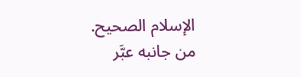الإسلام الصحيح.
من جانبه عبَّر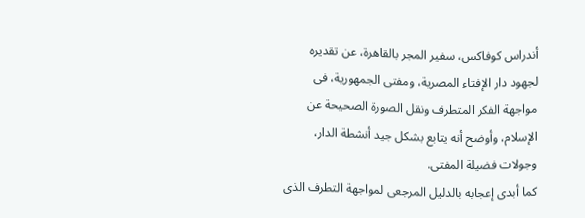أندراس كوفاكس، سفير المجر بالقاهرة، عن تقديره لجهود دار الإفتاء المصرية، ومفتى الجمهورية، فى مواجهة الفكر المتطرف ونقل الصورة الصحيحة عن الإسلام، وأوضح أنه يتابع بشكل جيد أنشطة الدار، وجولات فضيلة المفتى.
كما أبدى إعجابه بالدليل المرجعى لمواجهة التطرف الذى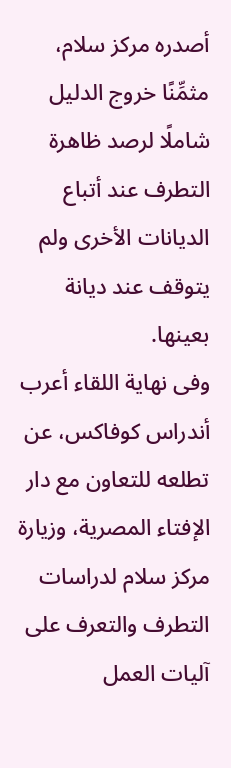أصدره مركز سلام، مثمِّنًا خروج الدليل شاملًا لرصد ظاهرة التطرف عند أتباع الديانات الأخرى ولم يتوقف عند ديانة بعينها.
وفى نهاية اللقاء أعرب أندراس كوفاكس، عن تطلعه للتعاون مع دار الإفتاء المصرية، وزيارة مركز سلام لدراسات التطرف والتعرف على آليات العمل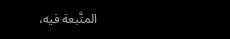المتَّبعة فيه،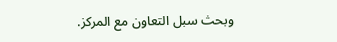وبحث سبل التعاون مع المركز.